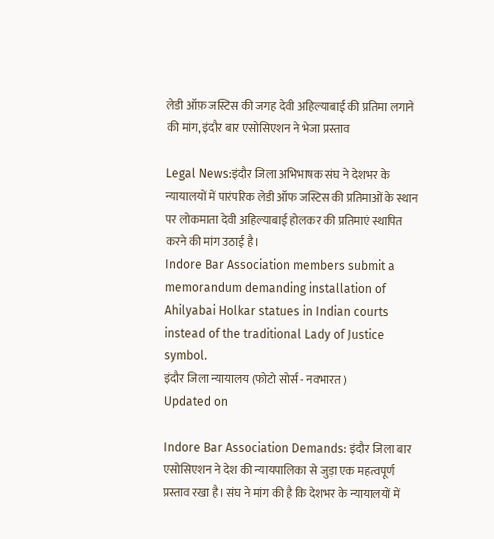लेडी ऑफ़ जस्टिस की जगह देवी अहिल्याबाई की प्रतिमा लगाने की मांग, इंदौर बार एसोसिएशन ने भेजा प्रस्ताव

Legal News:इंदौर जिला अभिभाषक संघ ने देशभर के न्यायालयों में पारंपरिक लेडी ऑफ जस्टिस की प्रतिमाओं के स्थान पर लोकमाता देवी अहिल्याबाई होलकर की प्रतिमाएं स्थापित करने की मांग उठाई है।
Indore Bar Association members submit a memorandum demanding installation of Ahilyabai Holkar statues in Indian courts instead of the traditional Lady of Justice symbol.
इंदौर जिला न्यायालय (फोटो सोर्स - नवभारत )
Updated on

Indore Bar Association Demands: इंदौर जिला बार एसोसिएशन ने देश की न्यायपालिका से जुड़ा एक महत्वपूर्ण प्रस्ताव रखा है। संघ ने मांग की है कि देशभर के न्यायालयों में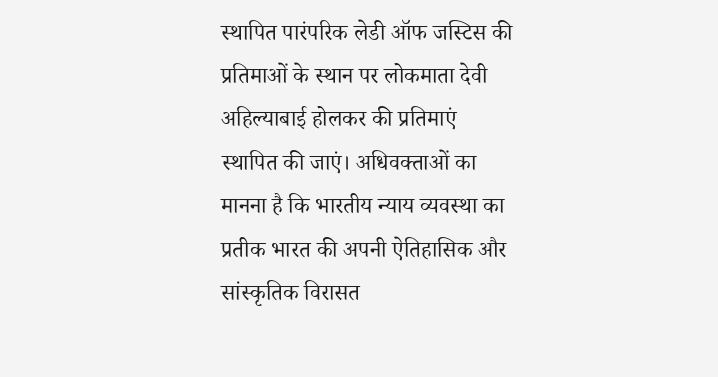स्थापित पारंपरिक लेडी ऑफ जस्टिस की प्रतिमाओं के स्थान पर लोकमाता देवी अहिल्याबाई होलकर की प्रतिमाएं स्थापित की जाएं। अधिवक्ताओं का मानना है कि भारतीय न्याय व्यवस्था का प्रतीक भारत की अपनी ऐतिहासिक और सांस्कृतिक विरासत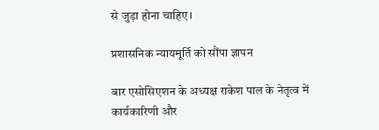से जुड़ा होना चाहिए।

प्रशासनिक न्यायमूर्ति को सौंपा ज्ञापन

बार एसोसिएशन के अध्यक्ष राकेश पाल के नेतृत्व में कार्यकारिणी और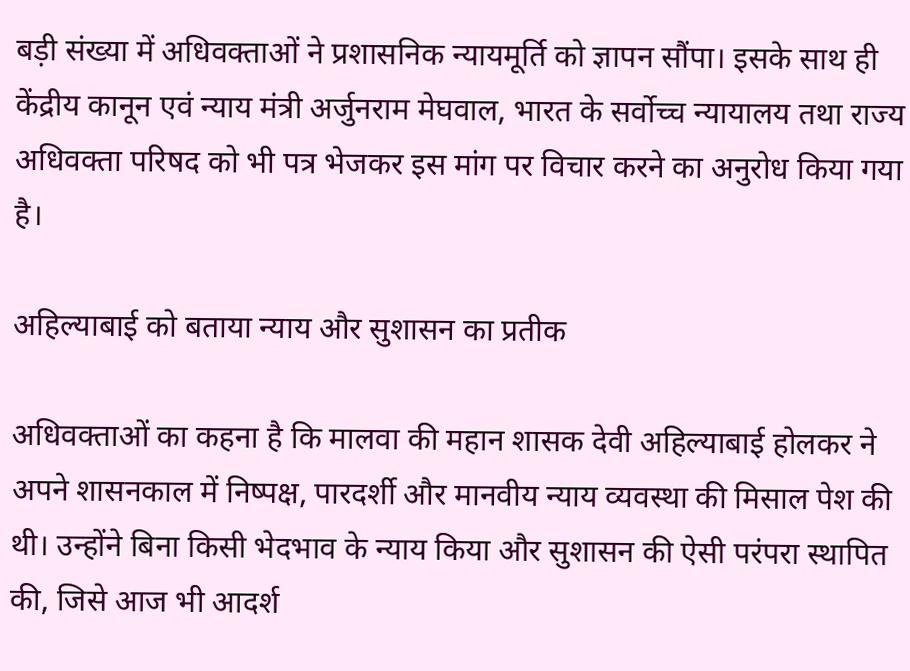बड़ी संख्या में अधिवक्ताओं ने प्रशासनिक न्यायमूर्ति को ज्ञापन सौंपा। इसके साथ ही केंद्रीय कानून एवं न्याय मंत्री अर्जुनराम मेघवाल, भारत के सर्वोच्च न्यायालय तथा राज्य अधिवक्ता परिषद को भी पत्र भेजकर इस मांग पर विचार करने का अनुरोध किया गया है।

अहिल्याबाई को बताया न्याय और सुशासन का प्रतीक

अधिवक्ताओं का कहना है कि मालवा की महान शासक देवी अहिल्याबाई होलकर ने अपने शासनकाल में निष्पक्ष, पारदर्शी और मानवीय न्याय व्यवस्था की मिसाल पेश की थी। उन्होंने बिना किसी भेदभाव के न्याय किया और सुशासन की ऐसी परंपरा स्थापित की, जिसे आज भी आदर्श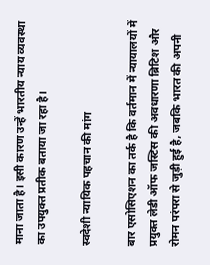माना जाता है। इसी कारण उन्हें भारतीय न्याय व्यवस्था का उपयुक्त प्रतीक बताया जा रहा है।

स्वदेशी न्यायिक पहचान की मांग

बार एसोसिएशन का तर्क है कि वर्तमान में न्यायालयों में प्रयुक्त लेडी ऑफ जस्टिस की अवधारणा ब्रिटिश और रोमन परंपरा से जुड़ी हुई है, जबकि भारत की अपनी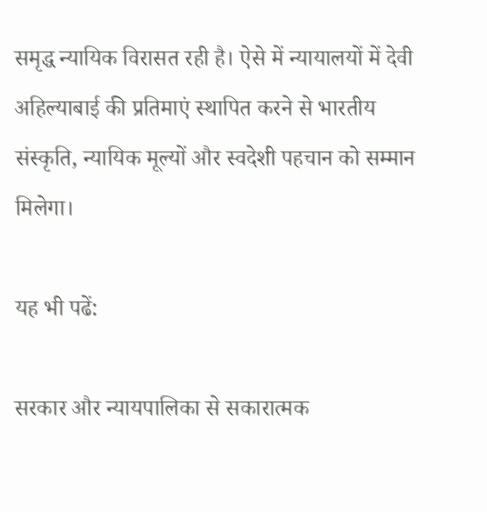समृद्ध न्यायिक विरासत रही है। ऐसे में न्यायालयों में देवी अहिल्याबाई की प्रतिमाएं स्थापित करने से भारतीय संस्कृति, न्यायिक मूल्यों और स्वदेशी पहचान को सम्मान मिलेगा।

यह भी पढें:

सरकार और न्यायपालिका से सकारात्मक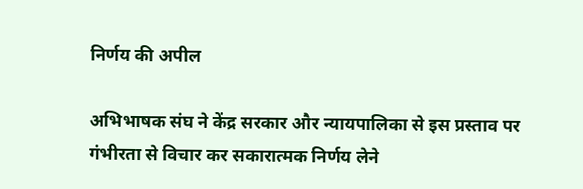निर्णय की अपील

अभिभाषक संघ ने केंद्र सरकार और न्यायपालिका से इस प्रस्ताव पर गंभीरता से विचार कर सकारात्मक निर्णय लेने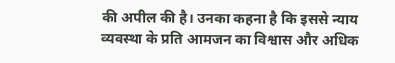की अपील की है। उनका कहना है कि इससे न्याय व्यवस्था के प्रति आमजन का विश्वास और अधिक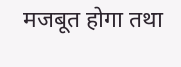मजबूत होगा तथा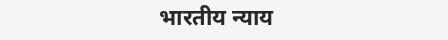भारतीय न्याय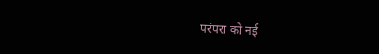परंपरा को नई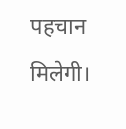पहचान मिलेगी।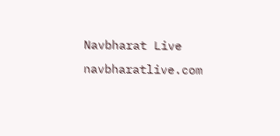Navbharat Live
navbharatlive.com